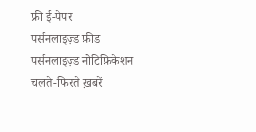फ्री ई-पेपर
पर्सनलाइज़्ड फ़ीड
पर्सनलाइज़्ड नोटिफ़िकेशन
चलते-फिरते ख़बरें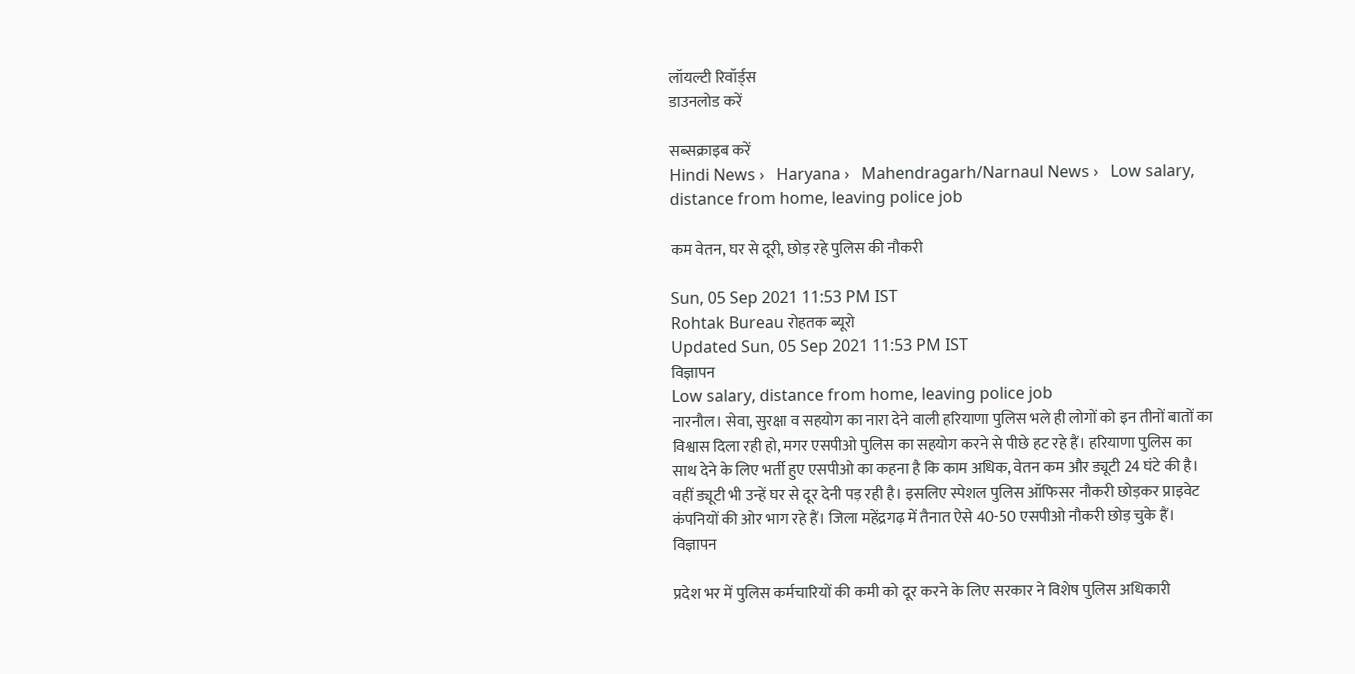लॉयल्टी रिवॉर्ड्स
डाउनलोड करें

सब्सक्राइब करें
Hindi News ›   Haryana ›   Mahendragarh/Narnaul News ›   Low salary, distance from home, leaving police job

कम वेतन, घर से दूरी, छोड़ रहे पुलिस की नौकरी

Sun, 05 Sep 2021 11:53 PM IST
Rohtak Bureau रोहतक ब्यूरो
Updated Sun, 05 Sep 2021 11:53 PM IST
विज्ञापन
Low salary, distance from home, leaving police job
नारनौल। सेवा, सुरक्षा व सहयोग का नारा देने वाली हरियाणा पुलिस भले ही लोगों को इन तीनों बातों का विश्वास दिला रही हो, मगर एसपीओ पुलिस का सहयोग करने से पीछे हट रहे हैं। हरियाणा पुलिस का साथ देने के लिए भर्ती हुए एसपीओ का कहना है कि काम अधिक, वेतन कम और ड्यूटी 24 घंटे की है। वहीं ड्यूटी भी उन्हें घर से दूर देनी पड़ रही है। इसलिए स्पेशल पुलिस ऑफिसर नौकरी छोड़कर प्राइवेट कंपनियों की ओर भाग रहे हैं। जिला महेंद्रगढ़ में तैनात ऐसे 40-50 एसपीओ नौकरी छोड़ चुके हैं।
विज्ञापन

प्रदेश भर में पुलिस कर्मचारियों की कमी को दूर करने के लिए सरकार ने विशेष पुलिस अधिकारी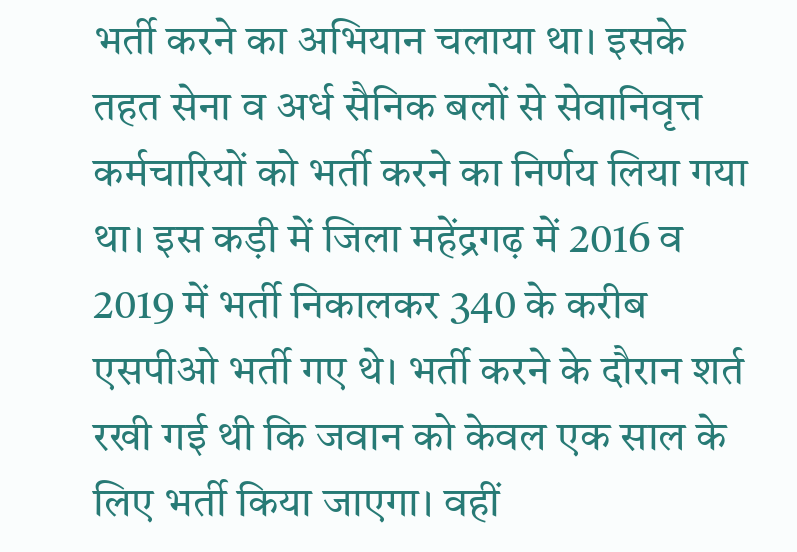भर्ती करने का अभियान चलाया था। इसके तहत सेना व अर्ध सैनिक बलों से सेवानिवृत्त कर्मचारियों को भर्ती करने का निर्णय लिया गया था। इस कड़ी में जिला महेंद्रगढ़ में 2016 व 2019 में भर्ती निकालकर 340 के करीब एसपीओ भर्ती गए थे। भर्ती करने के दौरान शर्त रखी गई थी कि जवान को केवल एक साल के लिए भर्ती किया जाएगा। वहीं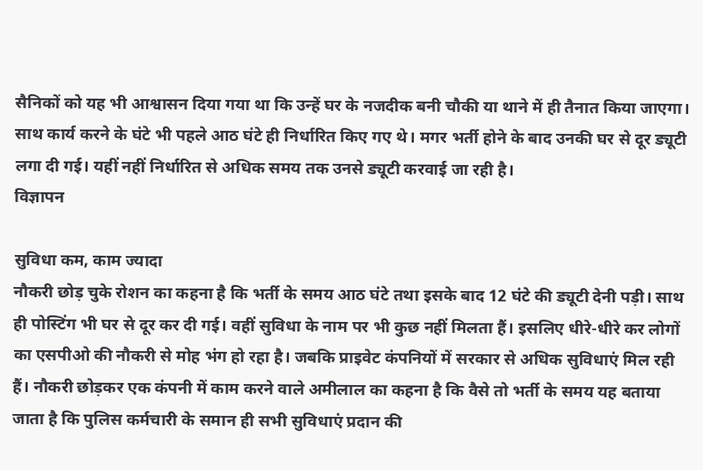सैनिकों को यह भी आश्वासन दिया गया था कि उन्हें घर के नजदीक बनी चौकी या थाने में ही तैनात किया जाएगा। साथ कार्य करने के घंटे भी पहले आठ घंटे ही निर्धारित किए गए थे। मगर भर्ती होने के बाद उनकी घर से दूर ड्यूटी लगा दी गई। यहीं नहीं निर्धारित से अधिक समय तक उनसे ड्यूटी करवाई जा रही है।
विज्ञापन

सुविधा कम, काम ज्यादा
नौकरी छोड़ चुके रोशन का कहना है कि भर्ती के समय आठ घंटे तथा इसके बाद 12 घंटे की ड्यूटी देनी पड़ी। साथ ही पोस्टिंग भी घर से दूर कर दी गई। वहीं सुविधा के नाम पर भी कुछ नहीं मिलता हैं। इसलिए धीरे-धीरे कर लोगों का एसपीओ की नौकरी से मोह भंग हो रहा है। जबकि प्राइवेट कंपनियों में सरकार से अधिक सुविधाएं मिल रही हैं। नौकरी छोड़कर एक कंपनी में काम करने वाले अमीलाल का कहना है कि वैसे तो भर्ती के समय यह बताया जाता है कि पुलिस कर्मचारी के समान ही सभी सुविधाएं प्रदान की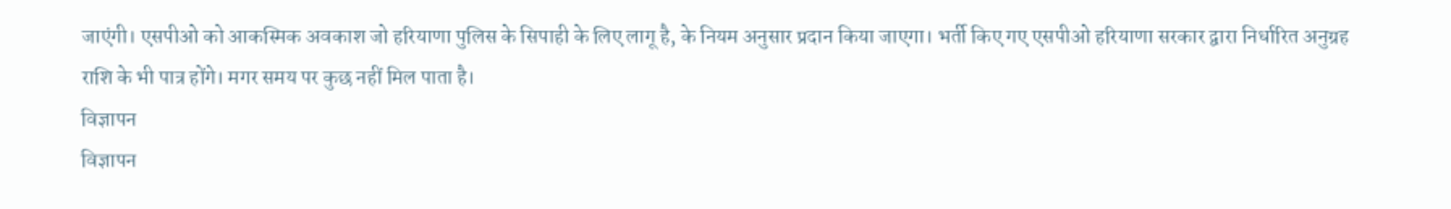जाएंगी। एसपीओ को आकस्मिक अवकाश जो हरियाणा पुलिस के सिपाही के लिए लागू है, के नियम अनुसार प्रदान किया जाएगा। भर्ती किए गए एसपीओ हरियाणा सरकार द्वारा निर्धारित अनुग्रह राशि के भी पात्र होंगे। मगर समय पर कुछ नहीं मिल पाता है।
विज्ञापन
विज्ञापन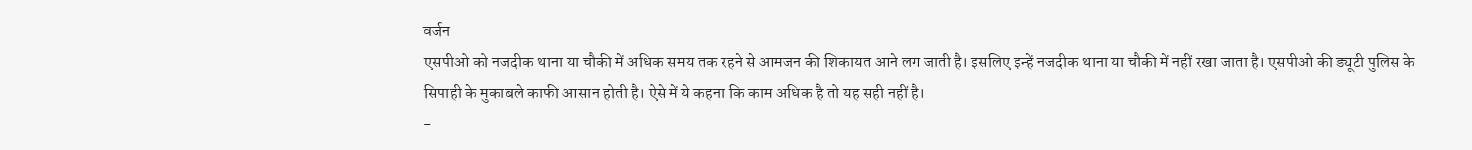वर्जन
एसपीओ को नजदीक थाना या चौकी में अधिक समय तक रहने से आमजन की शिकायत आने लग जाती है। इसलिए इन्हें नजदीक थाना या चौकी में नहीं रखा जाता है। एसपीओ की ड्यूटी पुलिस के सिपाही के मुकाबले काफी आसान होती है। ऐसे में ये कहना कि काम अधिक है तो यह सही नहीं है।
-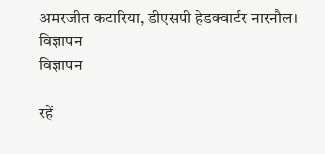अमरजीत कटारिया, डीएसपी हेडक्वार्टर नारनौल।
विज्ञापन
विज्ञापन

रहें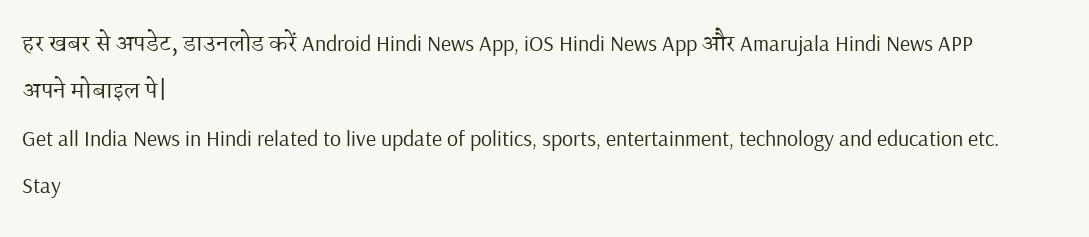हर खबर से अपडेट, डाउनलोड करें Android Hindi News App, iOS Hindi News App और Amarujala Hindi News APP अपने मोबाइल पे|
Get all India News in Hindi related to live update of politics, sports, entertainment, technology and education etc. Stay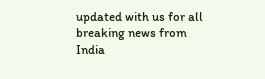updated with us for all breaking news from India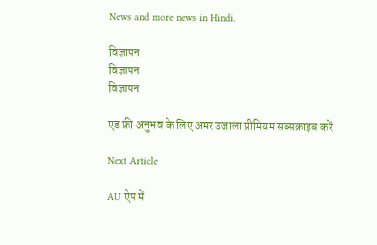News and more news in Hindi.

विज्ञापन
विज्ञापन
विज्ञापन

एड फ्री अनुभव के लिए अमर उजाला प्रीमियम सब्सक्राइब करें

Next Article

AU ऐप में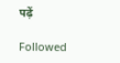पढ़ें

Followed